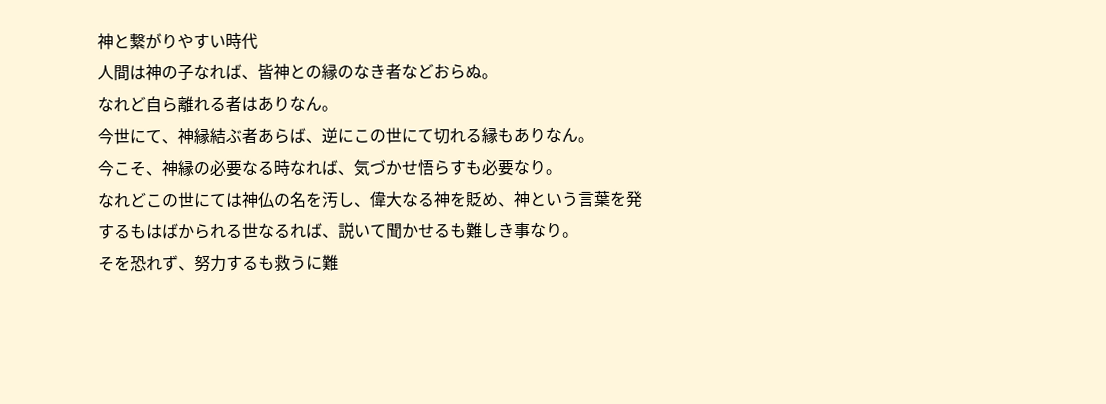神と繋がりやすい時代
人間は神の子なれば、皆神との縁のなき者などおらぬ。
なれど自ら離れる者はありなん。
今世にて、神縁結ぶ者あらば、逆にこの世にて切れる縁もありなん。
今こそ、神縁の必要なる時なれば、気づかせ悟らすも必要なり。
なれどこの世にては神仏の名を汚し、偉大なる神を貶め、神という言葉を発するもはばかられる世なるれば、説いて聞かせるも難しき事なり。
そを恐れず、努力するも救うに難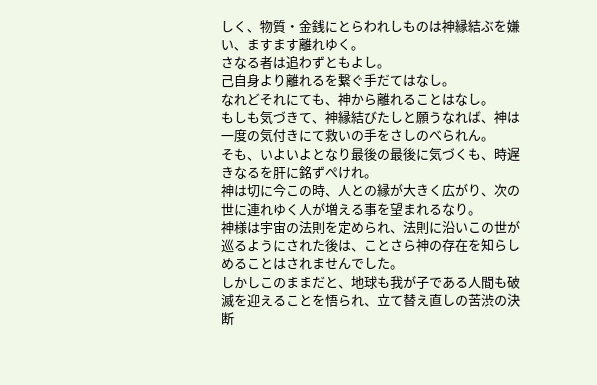しく、物質・金銭にとらわれしものは神縁結ぶを嫌い、ますます離れゆく。
さなる者は追わずともよし。
己自身より離れるを繋ぐ手だてはなし。
なれどそれにても、神から離れることはなし。
もしも気づきて、神縁結びたしと願うなれば、神は一度の気付きにて救いの手をさしのべられん。
そも、いよいよとなり最後の最後に気づくも、時遅きなるを肝に銘ずぺけれ。
神は切に今この時、人との縁が大きく広がり、次の世に連れゆく人が増える事を望まれるなり。
神様は宇宙の法則を定められ、法則に沿いこの世が巡るようにされた後は、ことさら神の存在を知らしめることはされませんでした。
しかしこのままだと、地球も我が子である人間も破滅を迎えることを悟られ、立て替え直しの苦渋の決断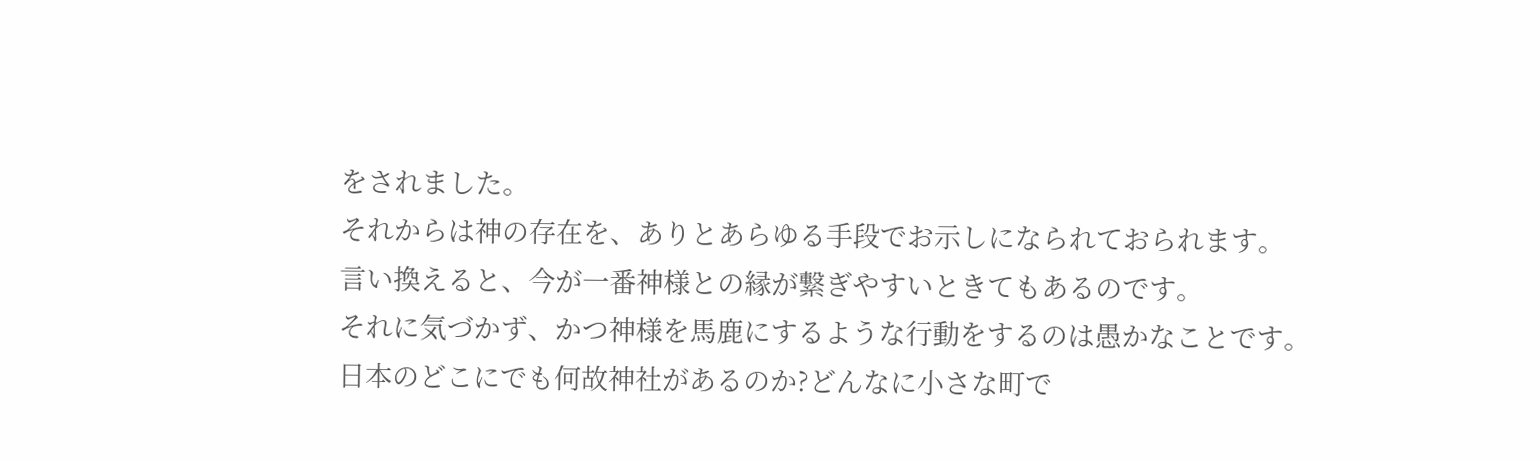をされました。
それからは神の存在を、ありとあらゆる手段でお示しになられておられます。
言い換えると、今が一番神様との縁が繋ぎやすいときてもあるのです。
それに気づかず、かつ神様を馬鹿にするような行動をするのは愚かなことです。
日本のどこにでも何故神社があるのか?どんなに小さな町で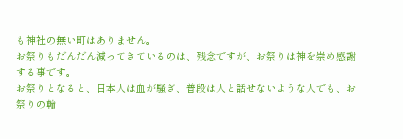も神社の無い町はありません。
お祭りもだんだん減ってきているのは、残念ですが、お祭りは神を崇め感謝する事です。
お祭りとなると、日本人は血が騒ぎ、普段は人と話せないような人でも、お祭りの輪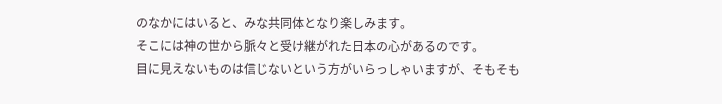のなかにはいると、みな共同体となり楽しみます。
そこには神の世から脈々と受け継がれた日本の心があるのです。
目に見えないものは信じないという方がいらっしゃいますが、そもそも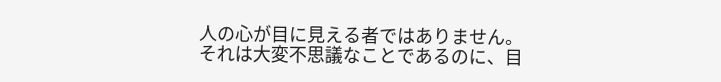人の心が目に見える者ではありません。
それは大変不思議なことであるのに、目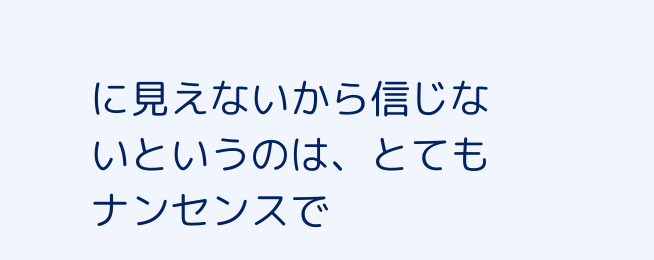に見えないから信じないというのは、とてもナンセンスで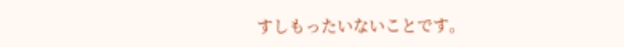すしもったいないことです。